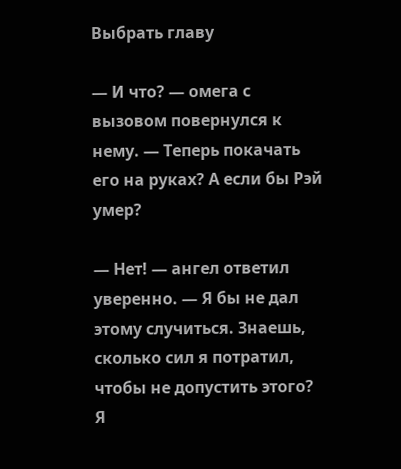Выбрать главу

— И что? — омега с вызовом повернулся к нему. — Теперь покачать его на руках? А если бы Рэй умер?

— Нет! — ангел ответил уверенно. — Я бы не дал этому случиться. Знаешь, сколько сил я потратил, чтобы не допустить этого? Я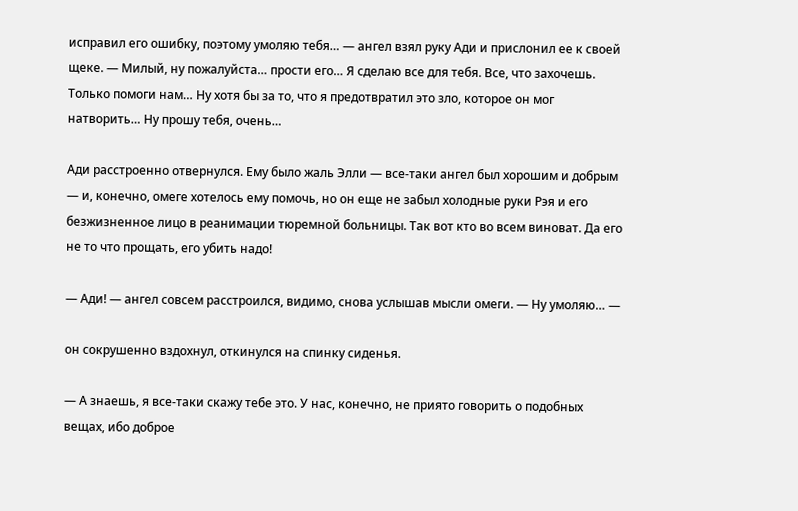исправил его ошибку, поэтому умоляю тебя… — ангел взял руку Ади и прислонил ее к своей щеке. — Милый, ну пожалуйста… прости его… Я сделаю все для тебя. Все, что захочешь. Только помоги нам… Ну хотя бы за то, что я предотвратил это зло, которое он мог натворить… Ну прошу тебя, очень…

Ади расстроенно отвернулся. Ему было жаль Элли — все-таки ангел был хорошим и добрым — и, конечно, омеге хотелось ему помочь, но он еще не забыл холодные руки Рэя и его безжизненное лицо в реанимации тюремной больницы. Так вот кто во всем виноват. Да его не то что прощать, его убить надо!

— Ади! — ангел совсем расстроился, видимо, снова услышав мысли омеги. — Ну умоляю… —

он сокрушенно вздохнул, откинулся на спинку сиденья.

— А знаешь, я все-таки скажу тебе это. У нас, конечно, не приято говорить о подобных вещах, ибо доброе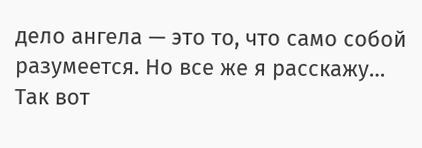дело ангела — это то, что само собой разумеется. Но все же я расскажу… Так вот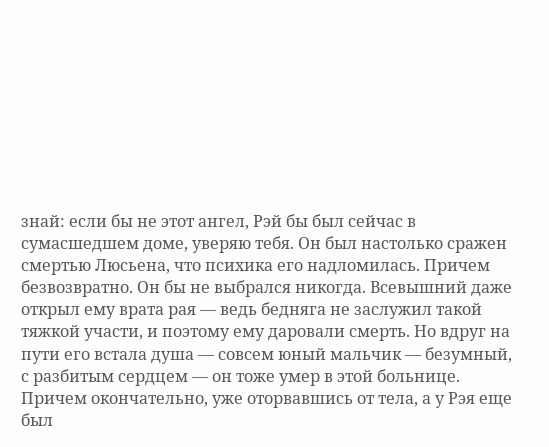знай: если бы не этот ангел, Рэй бы был сейчас в сумасшедшем доме, уверяю тебя. Он был настолько сражен смертью Люсьена, что психика его надломилась. Причем безвозвратно. Он бы не выбрался никогда. Всевышний даже открыл ему врата рая — ведь бедняга не заслужил такой тяжкой участи, и поэтому ему даровали смерть. Но вдруг на пути его встала душа — совсем юный мальчик — безумный, с разбитым сердцем — он тоже умер в этой больнице. Причем окончательно, уже оторвавшись от тела, а у Рэя еще был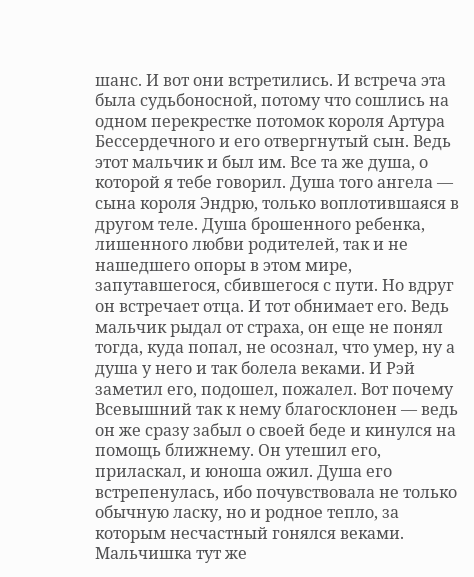шанс. И вот они встретились. И встреча эта была судьбоносной, потому что сошлись на одном перекрестке потомок короля Артура Бессердечного и его отвергнутый сын. Ведь этот мальчик и был им. Все та же душа, о которой я тебе говорил. Душа того ангела — сына короля Эндрю, только воплотившаяся в другом теле. Душа брошенного ребенка, лишенного любви родителей, так и не нашедшего опоры в этом мире, запутавшегося, сбившегося с пути. Но вдруг он встречает отца. И тот обнимает его. Ведь мальчик рыдал от страха, он еще не понял тогда, куда попал, не осознал, что умер, ну а душа у него и так болела веками. И Рэй заметил его, подошел, пожалел. Вот почему Всевышний так к нему благосклонен — ведь он же сразу забыл о своей беде и кинулся на помощь ближнему. Он утешил его, приласкал, и юноша ожил. Душа его встрепенулась, ибо почувствовала не только обычную ласку, но и родное тепло, за которым несчастный гонялся веками. Мальчишка тут же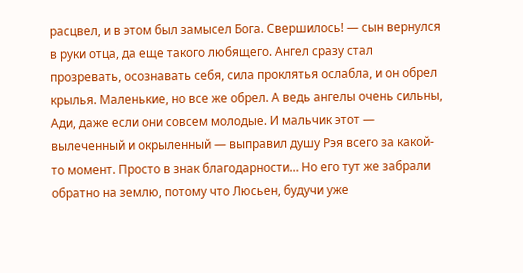расцвел, и в этом был замысел Бога. Свершилось! — сын вернулся в руки отца, да еще такого любящего. Ангел сразу стал прозревать, осознавать себя, сила проклятья ослабла, и он обрел крылья. Маленькие, но все же обрел. А ведь ангелы очень сильны, Ади, даже если они совсем молодые. И мальчик этот — вылеченный и окрыленный — выправил душу Рэя всего за какой-то момент. Просто в знак благодарности… Но его тут же забрали обратно на землю, потому что Люсьен, будучи уже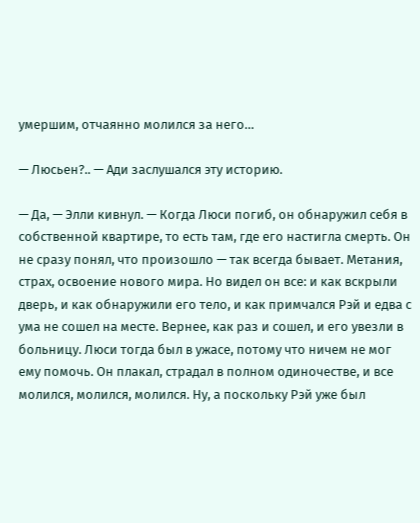умершим, отчаянно молился за него…

— Люсьен?.. — Ади заслушался эту историю.

— Да, — Элли кивнул. — Когда Люси погиб, он обнаружил себя в собственной квартире, то есть там, где его настигла смерть. Он не сразу понял, что произошло — так всегда бывает. Метания, страх, освоение нового мира. Но видел он все: и как вскрыли дверь, и как обнаружили его тело, и как примчался Рэй и едва с ума не сошел на месте. Вернее, как раз и сошел, и его увезли в больницу. Люси тогда был в ужасе, потому что ничем не мог ему помочь. Он плакал, страдал в полном одиночестве, и все молился, молился, молился. Ну, а поскольку Рэй уже был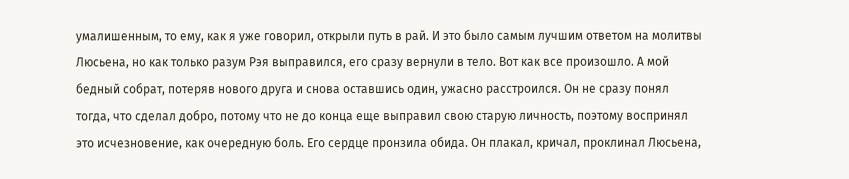умалишенным, то ему, как я уже говорил, открыли путь в рай. И это было самым лучшим ответом на молитвы Люсьена, но как только разум Рэя выправился, его сразу вернули в тело. Вот как все произошло. А мой бедный собрат, потеряв нового друга и снова оставшись один, ужасно расстроился. Он не сразу понял тогда, что сделал добро, потому что не до конца еще выправил свою старую личность, поэтому воспринял это исчезновение, как очередную боль. Его сердце пронзила обида. Он плакал, кричал, проклинал Люсьена,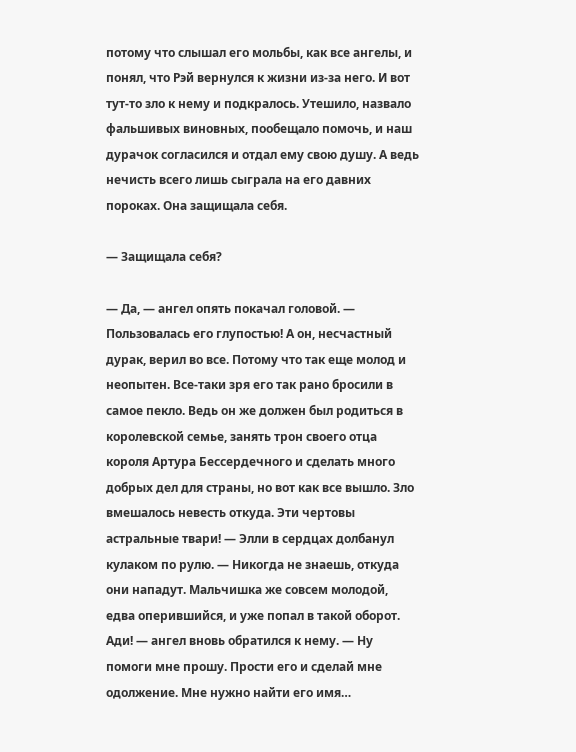потому что слышал его мольбы, как все ангелы, и понял, что Рэй вернулся к жизни из-за него. И вот тут-то зло к нему и подкралось. Утешило, назвало фальшивых виновных, пообещало помочь, и наш дурачок согласился и отдал ему свою душу. А ведь нечисть всего лишь сыграла на его давних пороках. Она защищала себя.

— Защищала себя?

— Да, — ангел опять покачал головой. — Пользовалась его глупостью! А он, несчастный дурак, верил во все. Потому что так еще молод и неопытен. Все-таки зря его так рано бросили в самое пекло. Ведь он же должен был родиться в королевской семье, занять трон своего отца короля Артура Бессердечного и сделать много добрых дел для страны, но вот как все вышло. Зло вмешалось невесть откуда. Эти чертовы астральные твари! — Элли в сердцах долбанул кулаком по рулю. — Никогда не знаешь, откуда они нападут. Мальчишка же совсем молодой, едва оперившийся, и уже попал в такой оборот. Ади! — ангел вновь обратился к нему. — Ну помоги мне прошу. Прости его и сделай мне одолжение. Мне нужно найти его имя…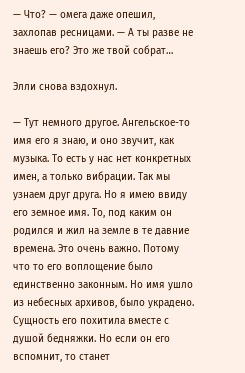— Что? — омега даже опешил, захлопав ресницами. — А ты разве не знаешь его? Это же твой собрат…

Элли снова вздохнул.

— Тут немного другое. Ангельское-то имя его я знаю, и оно звучит, как музыка. То есть у нас нет конкретных имен, а только вибрации. Так мы узнаем друг друга. Но я имею ввиду его земное имя. То, под каким он родился и жил на земле в те давние времена. Это очень важно. Потому что то его воплощение было единственно законным. Но имя ушло из небесных архивов, было украдено. Сущность его похитила вместе с душой бедняжки. Но если он его вспомнит, то станет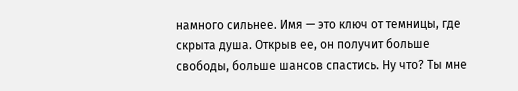намного сильнее. Имя — это ключ от темницы, где скрыта душа. Открыв ее, он получит больше свободы, больше шансов спастись. Ну что? Ты мне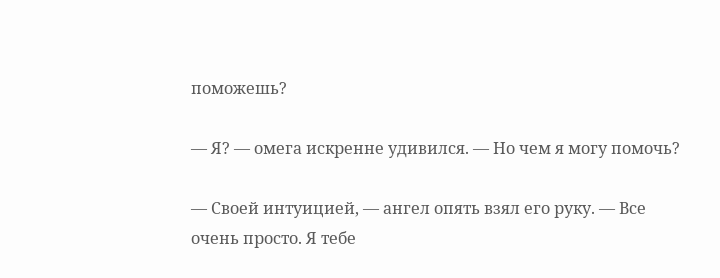поможешь?

— Я? — омега искренне удивился. — Но чем я могу помочь?

— Своей интуицией, — ангел опять взял его руку. — Все очень просто. Я тебе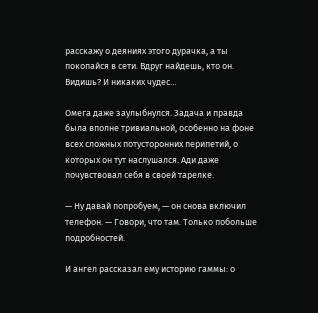расскажу о деяниях этого дурачка, а ты покопайся в сети. Вдруг найдешь, кто он. Видишь? И никаких чудес…

Омега даже заулыбнулся. Задача и правда была вполне тривиальной, особенно на фоне всех сложных потусторонних перипетий, о которых он тут наслушался. Ади даже почувствовал себя в своей тарелке.

— Ну давай попробуем, — он снова включил телефон. — Говори, что там. Только побольше подробностей.

И ангел рассказал ему историю гаммы: о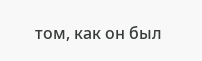том, как он был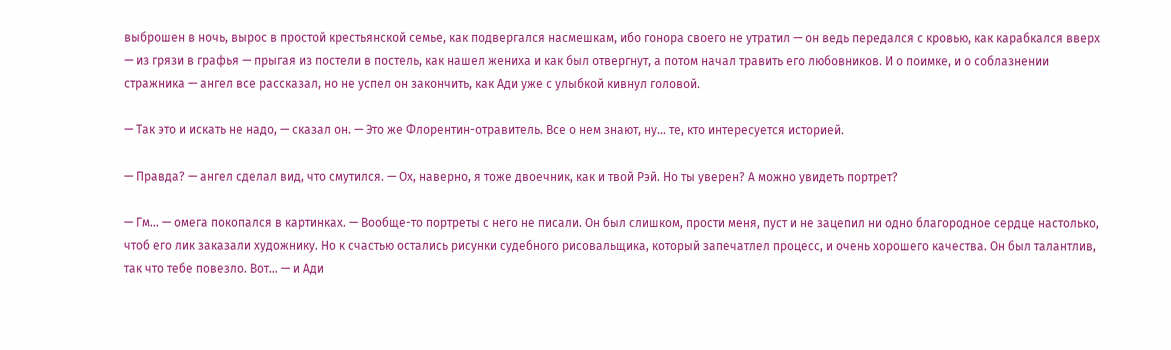выброшен в ночь, вырос в простой крестьянской семье, как подвергался насмешкам, ибо гонора своего не утратил — он ведь передался с кровью, как карабкался вверх — из грязи в графья — прыгая из постели в постель, как нашел жениха и как был отвергнут, а потом начал травить его любовников. И о поимке, и о соблазнении стражника — ангел все рассказал, но не успел он закончить, как Ади уже с улыбкой кивнул головой.

— Так это и искать не надо, — сказал он. — Это же Флорентин-отравитель. Все о нем знают, ну… те, кто интересуется историей.

— Правда? — ангел сделал вид, что смутился. — Ох, наверно, я тоже двоечник, как и твой Рэй. Но ты уверен? А можно увидеть портрет?

— Гм… — омега покопался в картинках. — Вообще-то портреты с него не писали. Он был слишком, прости меня, пуст и не зацепил ни одно благородное сердце настолько, чтоб его лик заказали художнику. Но к счастью остались рисунки судебного рисовальщика, который запечатлел процесс, и очень хорошего качества. Он был талантлив, так что тебе повезло. Вот… — и Ади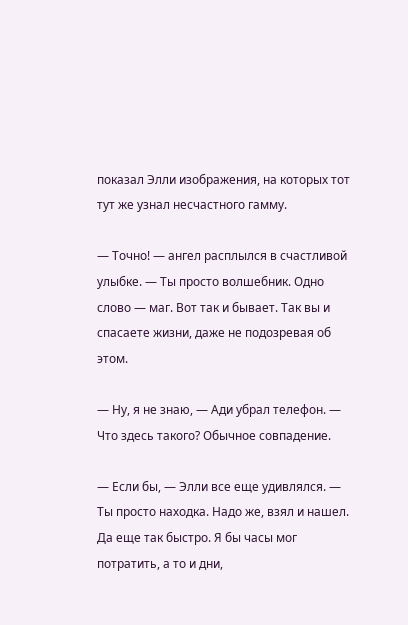показал Элли изображения, на которых тот тут же узнал несчастного гамму.

— Точно! — ангел расплылся в счастливой улыбке. — Ты просто волшебник. Одно слово — маг. Вот так и бывает. Так вы и спасаете жизни, даже не подозревая об этом.

— Ну, я не знаю, — Ади убрал телефон. — Что здесь такого? Обычное совпадение.

— Если бы, — Элли все еще удивлялся. — Ты просто находка. Надо же, взял и нашел. Да еще так быстро. Я бы часы мог потратить, а то и дни,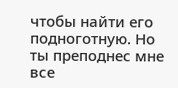чтобы найти его подноготную. Но ты преподнес мне все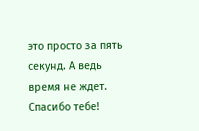это просто за пять секунд. А ведь время не ждет. Спасибо тебе!